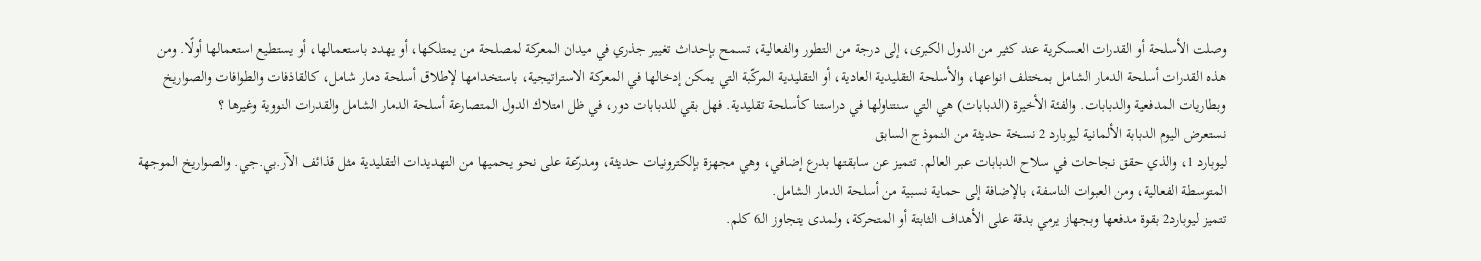وصلت الأسلحة أو القدرات العسكرية عند كثير من الدول الكبرى، إلى درجة من التطور والفعالية، تسمح بإحداث تغيير جذري في ميدان المعركة لمصلحة من يمتلكها، أو يهدد باستعمالها، أو يستطيع استعمالها أولًا. ومن هذه القدرات أسلحة الدمار الشامل بمختلف انواعها، والأسلحة التقليدية العادية، أو التقليدية المركّبة التي يمكن إدخالها في المعركة الاستراتيجية، باستخدامها لإطلاق أسلحة دمار شامل، كالقاذفات والطوافات والصواريخ وبطاريات المدفعية والدبابات. والفئة الأخيرة (الدبابات) هي التي سنتناولها في دراستنا كأسلحة تقليدية. فهل بقي للدبابات دور، في ظل امتلاك الدول المتصارعة أسلحة الدمار الشامل والقدرات النووية وغيرها ؟
نستعرض اليوم الدبابة الألمانية ليوبارد 2 نسخة حديثة من النموذج السابق
ليوبارد 1، والذي حقق نجاحات في سلاح الدبابات عبر العالم. تتميز عن سابقتها بدرع إضافي، وهي مجهزة بإلكترونيات حديثة، ومدرّعة على نحو يحميها من التهديدات التقليدية مثل قذائف الآر.بي.جي. والصواريخ الموجهة المتوسطة الفعالية، ومن العبوات الناسفة، بالإضافة إلى حماية نسبية من أسلحة الدمار الشامل.
تتميز ليوبارد2 بقوة مدفعها وبجهاز يرمي بدقة على الأهداف الثابتة أو المتحركة، ولمدى يتجاوز الـ6 كلم.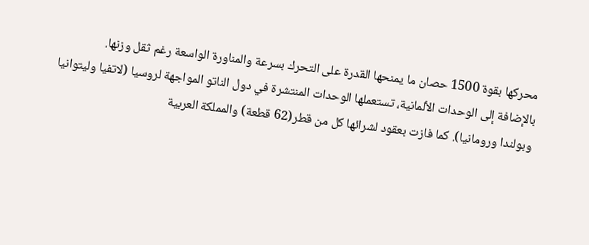محركها بقوة 1500 حصان ما يمنحها القدرة على التحرك بسرعة والمناورة الواسعة رغم ثقل وزنها.
بالإضافة إلى الوحدات الألمانية، تستعملها الوحدات المنتشرة في دول الناتو المواجهة لروسيا (لاتفيا وليتوانيا وبولندا ورومانيا). كما فازت بعقود لشرائها كل من قطر(62 قطعة) والمملكة العربية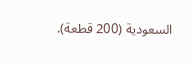السعودية (200 قطعة).